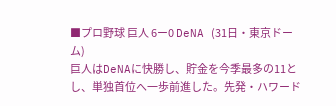■プロ野球 巨人 6ー0 DeNA (31日・東京ドーム)
巨人はDeNAに快勝し、貯金を今季最多の11とし、単独首位へ一歩前進した。先発・ハワード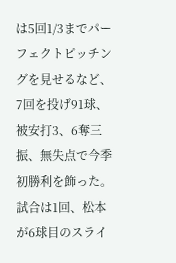は5回1/3までパーフェクトピッチングを見せるなど、7回を投げ91球、被安打3、6奪三振、無失点で今季初勝利を飾った。
試合は1回、松本が6球目のスライ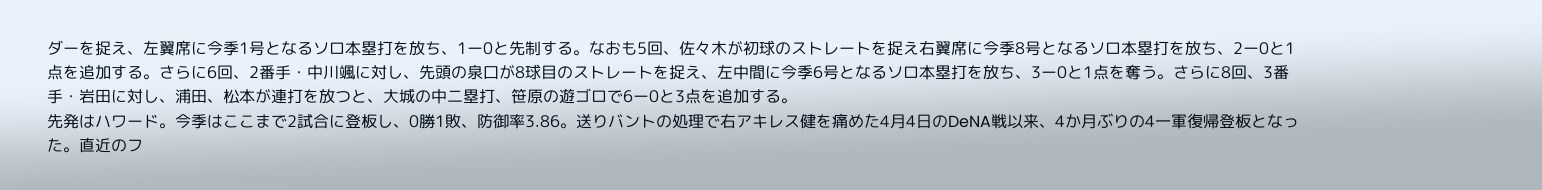ダーを捉え、左翼席に今季1号となるソロ本塁打を放ち、1ー0と先制する。なおも5回、佐々木が初球のストレートを捉え右翼席に今季8号となるソロ本塁打を放ち、2ー0と1点を追加する。さらに6回、2番手・中川颯に対し、先頭の泉口が8球目のストレートを捉え、左中間に今季6号となるソロ本塁打を放ち、3ー0と1点を奪う。さらに8回、3番手・岩田に対し、浦田、松本が連打を放つと、大城の中二塁打、笹原の遊ゴロで6ー0と3点を追加する。
先発はハワード。今季はここまで2試合に登板し、0勝1敗、防御率3.86。送りバントの処理で右アキレス健を痛めた4月4日のDeNA戦以来、4か月ぶりの4一軍復帰登板となった。直近のフ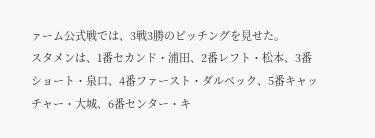ァーム公式戦では、3戦3勝のピッチングを見せた。
スタメンは、1番セカンド・浦田、2番レフト・松本、3番ショート・泉口、4番ファースト・ダルベック、5番キャッチャー・大城、6番センター・キ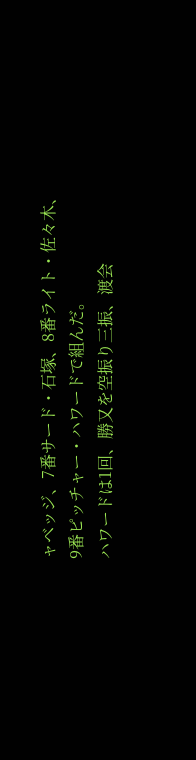ャベッジ、7番サード・石塚、8番ライト・佐々木、9番ピッチャー・ハワードで組んだ。
ハワードは1回、勝又を空振り三振、渡会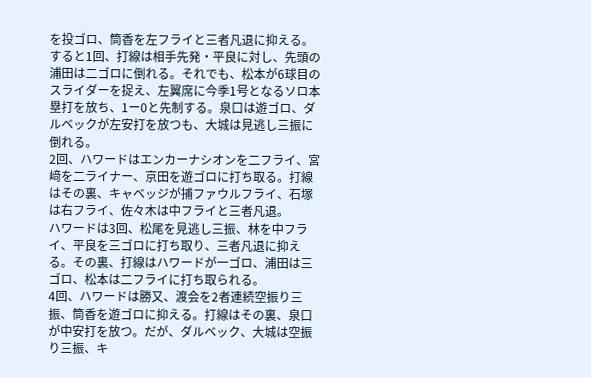を投ゴロ、筒香を左フライと三者凡退に抑える。
すると1回、打線は相手先発・平良に対し、先頭の浦田は二ゴロに倒れる。それでも、松本が6球目のスライダーを捉え、左翼席に今季1号となるソロ本塁打を放ち、1ー0と先制する。泉口は遊ゴロ、ダルベックが左安打を放つも、大城は見逃し三振に倒れる。
2回、ハワードはエンカーナシオンを二フライ、宮﨑を二ライナー、京田を遊ゴロに打ち取る。打線はその裏、キャベッジが捕ファウルフライ、石塚は右フライ、佐々木は中フライと三者凡退。
ハワードは3回、松尾を見逃し三振、林を中フライ、平良を三ゴロに打ち取り、三者凡退に抑える。その裏、打線はハワードが一ゴロ、浦田は三ゴロ、松本は二フライに打ち取られる。
4回、ハワードは勝又、渡会を2者連続空振り三振、筒香を遊ゴロに抑える。打線はその裏、泉口が中安打を放つ。だが、ダルベック、大城は空振り三振、キ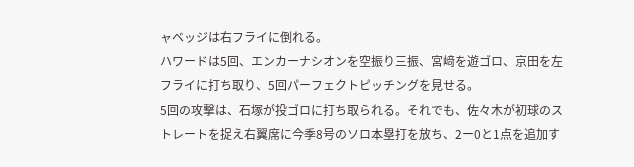ャベッジは右フライに倒れる。
ハワードは5回、エンカーナシオンを空振り三振、宮﨑を遊ゴロ、京田を左フライに打ち取り、5回パーフェクトピッチングを見せる。
5回の攻撃は、石塚が投ゴロに打ち取られる。それでも、佐々木が初球のストレートを捉え右翼席に今季8号のソロ本塁打を放ち、2ー0と1点を追加す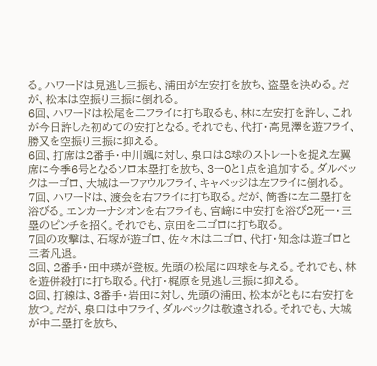る。ハワードは見逃し三振も、浦田が左安打を放ち、盗塁を決める。だが、松本は空振り三振に倒れる。
6回、ハワードは松尾を二フライに打ち取るも、林に左安打を許し、これが今日許した初めての安打となる。それでも、代打・高見澤を遊フライ、勝又を空振り三振に抑える。
6回、打席は2番手・中川颯に対し、泉口は8球のストレートを捉え左翼席に今季6号となるソロ本塁打を放ち、3ー0と1点を追加する。ダルベックは一ゴロ、大城は一ファウルフライ、キャベッジは左フライに倒れる。
7回、ハワードは、渡会を右フライに打ち取る。だが、筒香に左二塁打を浴びる。エンカーナシオンを右フライも、宮﨑に中安打を浴び2死一・三塁のピンチを招く。それでも、京田を二ゴロに打ち取る。
7回の攻撃は、石塚が遊ゴロ、佐々木は二ゴロ、代打・知念は遊ゴロと三者凡退。
8回、2番手・田中瑛が登板。先頭の松尾に四球を与える。それでも、林を遊併殺打に打ち取る。代打・梶原を見逃し三振に抑える。
8回、打線は、3番手・岩田に対し、先頭の浦田、松本がともに右安打を放つ。だが、泉口は中フライ、ダルベックは敬遠される。それでも、大城が中二塁打を放ち、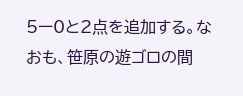5ー0と2点を追加する。なおも、笹原の遊ゴロの間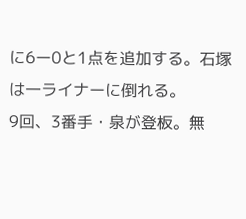に6ー0と1点を追加する。石塚は一ライナーに倒れる。
9回、3番手・泉が登板。無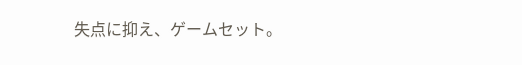失点に抑え、ゲームセット。